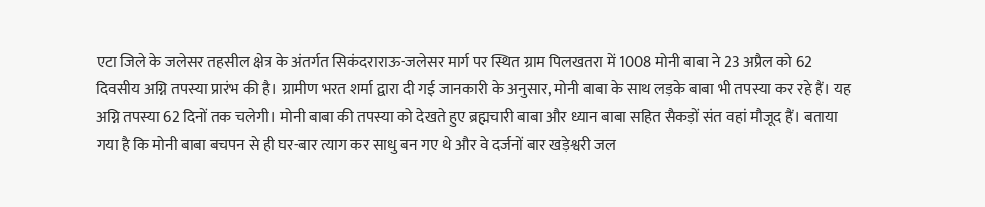एटा जिले के जलेसर तहसील क्षेत्र के अंतर्गत सिकंदराराऊ-जलेसर मार्ग पर स्थित ग्राम पिलखतरा में 1008 मोनी बाबा ने 23 अप्रैल को 62 दिवसीय अग्नि तपस्या प्रारंभ की है। ग्रामीण भरत शर्मा द्वारा दी गई जानकारी के अनुसार, मोनी बाबा के साथ लड़के बाबा भी तपस्या कर रहे हैं। यह अग्नि तपस्या 62 दिनों तक चलेगी। मोनी बाबा की तपस्या को देखते हुए ब्रह्मचारी बाबा और ध्यान बाबा सहित सैकड़ों संत वहां मौजूद हैं। बताया गया है कि मोनी बाबा बचपन से ही घर-बार त्याग कर साधु बन गए थे और वे दर्जनों बार खड़ेश्वरी जल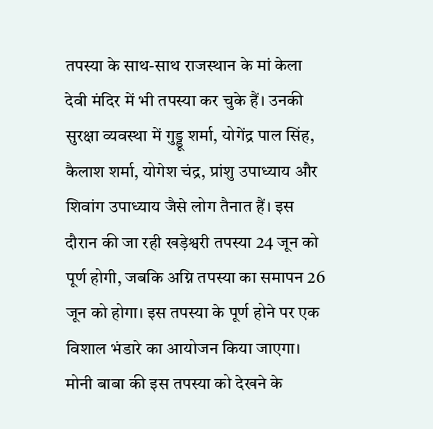तपस्या के साथ-साथ राजस्थान के मां केला देवी मंदिर में भी तपस्या कर चुके हैं। उनकी सुरक्षा व्यवस्था में गुड्डू शर्मा, योगेंद्र पाल सिंह, कैलाश शर्मा, योगेश चंद्र, प्रांशु उपाध्याय और शिवांग उपाध्याय जैसे लोग तैनात हैं। इस दौरान की जा रही खड़ेश्वरी तपस्या 24 जून को पूर्ण होगी, जबकि अग्नि तपस्या का समापन 26 जून को होगा। इस तपस्या के पूर्ण होने पर एक विशाल भंडारे का आयोजन किया जाएगा। मोनी बाबा की इस तपस्या को देखने के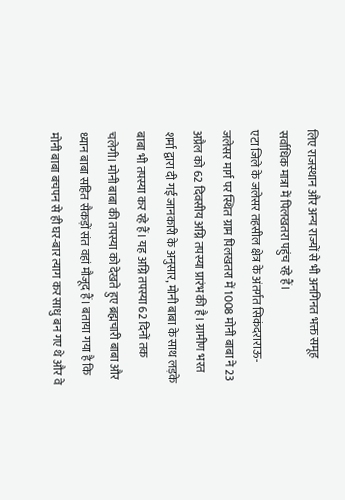लिए राजस्थान और अन्य राज्यों से भी अनगिनत भक्त समूह सर्वाधिक मात्रा में पिलखतरा पहुंच रहे हैं।
एटा जिले के जलेसर तहसील क्षेत्र के अंतर्गत सिकंदराराऊ-जलेसर मार्ग पर स्थित ग्राम पिलखतरा में 1008 मोनी बाबा ने 23 अप्रैल को 62 दिवसीय अग्नि तपस्या प्रारंभ की है। ग्रामीण भरत शर्मा द्वारा दी गई जानकारी के अनुसार, मोनी बाबा के साथ लड़के बाबा भी तपस्या कर रहे हैं। यह अग्नि तपस्या 62 दिनों तक चलेगी। मोनी बाबा की तपस्या को देखते हुए ब्रह्मचारी बाबा और ध्यान बाबा सहित सैकड़ों संत वहां मौजूद हैं। बताया गया है कि मोनी बाबा बचपन से ही घर-बार त्याग कर साधु बन गए थे और वे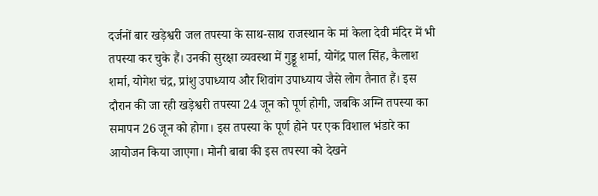दर्जनों बार खड़ेश्वरी जल तपस्या के साथ-साथ राजस्थान के मां केला देवी मंदिर में भी तपस्या कर चुके हैं। उनकी सुरक्षा व्यवस्था में गुड्डू शर्मा, योगेंद्र पाल सिंह, कैलाश शर्मा, योगेश चंद्र, प्रांशु उपाध्याय और शिवांग उपाध्याय जैसे लोग तैनात हैं। इस दौरान की जा रही खड़ेश्वरी तपस्या 24 जून को पूर्ण होगी, जबकि अग्नि तपस्या का समापन 26 जून को होगा। इस तपस्या के पूर्ण होने पर एक विशाल भंडारे का आयोजन किया जाएगा। मोनी बाबा की इस तपस्या को देखने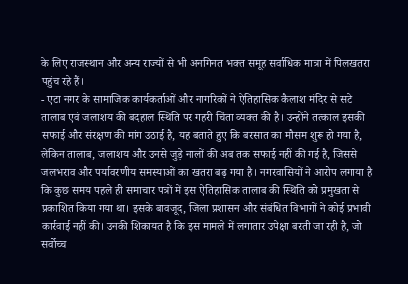के लिए राजस्थान और अन्य राज्यों से भी अनगिनत भक्त समूह सर्वाधिक मात्रा में पिलखतरा पहुंच रहे हैं।
- एटा नगर के सामाजिक कार्यकर्ताओं और नागरिकों ने ऐतिहासिक कैलाश मंदिर से सटे तालाब एवं जलाशय की बदहाल स्थिति पर गहरी चिंता व्यक्त की है। उन्होंने तत्काल इसकी सफाई और संरक्षण की मांग उठाई है, यह बताते हुए कि बरसात का मौसम शुरू हो गया है, लेकिन तालाब, जलाशय और उनसे जुड़े नालों की अब तक सफाई नहीं की गई है, जिससे जलभराव और पर्यावरणीय समस्याओं का खतरा बढ़ गया है। नगरवासियों ने आरोप लगाया है कि कुछ समय पहले ही समाचार पत्रों में इस ऐतिहासिक तालाब की स्थिति को प्रमुखता से प्रकाशित किया गया था। इसके बावजूद, जिला प्रशासन और संबंधित विभागों ने कोई प्रभावी कार्रवाई नहीं की। उनकी शिकायत है कि इस मामले में लगातार उपेक्षा बरती जा रही है, जो सर्वोच्च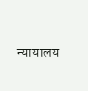न्यायालय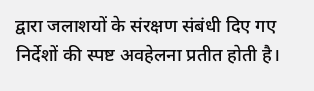द्वारा जलाशयों के संरक्षण संबंधी दिए गए निर्देशों की स्पष्ट अवहेलना प्रतीत होती है।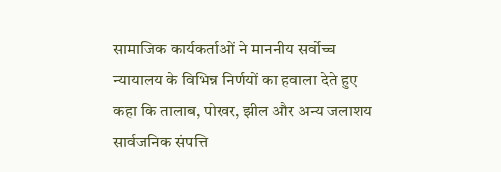सामाजिक कार्यकर्ताओं ने माननीय सर्वोच्च न्यायालय के विभिन्न निर्णयों का हवाला देते हुए कहा कि तालाब, पोखर, झील और अन्य जलाशय सार्वजनिक संपत्ति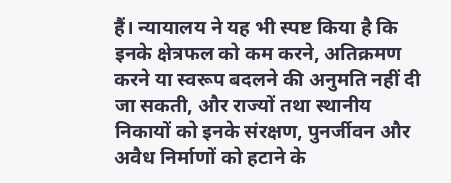हैं। न्यायालय ने यह भी स्पष्ट किया है कि इनके क्षेत्रफल को कम करने, अतिक्रमण करने या स्वरूप बदलने की अनुमति नहीं दी जा सकती, और राज्यों तथा स्थानीय निकायों को इनके संरक्षण, पुनर्जीवन और अवैध निर्माणों को हटाने के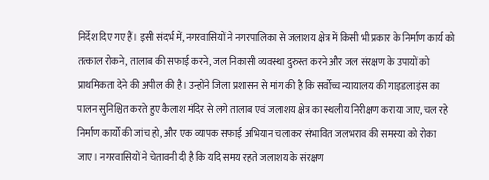निर्देश दिए गए हैं। इसी संदर्भ में, नगरवासियों ने नगरपालिका से जलाशय क्षेत्र में किसी भी प्रकार के निर्माण कार्य को तत्काल रोकने, तालाब की सफाई करने, जल निकासी व्यवस्था दुरुस्त करने और जल संरक्षण के उपायों को प्राथमिकता देने की अपील की है। उन्होंने जिला प्रशासन से मांग की है कि सर्वोच्च न्यायालय की गाइडलाइंस का पालन सुनिश्चित करते हुए कैलाश मंदिर से लगे तालाब एवं जलाशय क्षेत्र का स्थलीय निरीक्षण कराया जाए, चल रहे निर्माण कार्यों की जांच हो, और एक व्यापक सफाई अभियान चलाकर संभावित जलभराव की समस्या को रोका जाए। नगरवासियों ने चेतावनी दी है कि यदि समय रहते जलाशय के संरक्षण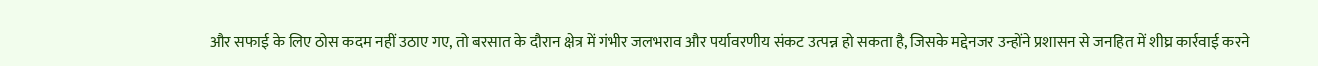और सफाई के लिए ठोस कदम नहीं उठाए गए, तो बरसात के दौरान क्षेत्र में गंभीर जलभराव और पर्यावरणीय संकट उत्पन्न हो सकता है, जिसके मद्देनजर उन्होंने प्रशासन से जनहित में शीघ्र कार्रवाई करने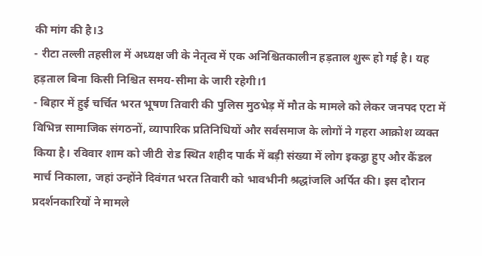की मांग की है।3
- रीटा तल्ली तहसील में अध्यक्ष जी के नेतृत्व में एक अनिश्चितकालीन हड़ताल शुरू हो गई है। यह हड़ताल बिना किसी निश्चित समय-सीमा के जारी रहेगी।1
- बिहार में हुई चर्चित भरत भूषण तिवारी की पुलिस मुठभेड़ में मौत के मामले को लेकर जनपद एटा में विभिन्न सामाजिक संगठनों, व्यापारिक प्रतिनिधियों और सर्वसमाज के लोगों ने गहरा आक्रोश व्यक्त किया है। रविवार शाम को जीटी रोड स्थित शहीद पार्क में बड़ी संख्या में लोग इकट्ठा हुए और कैंडल मार्च निकाला, जहां उन्होंने दिवंगत भरत तिवारी को भावभीनी श्रद्धांजलि अर्पित की। इस दौरान प्रदर्शनकारियों ने मामले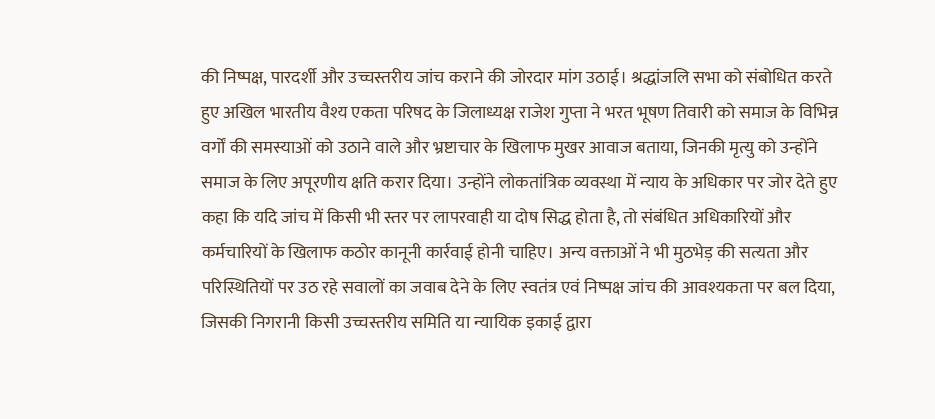की निष्पक्ष, पारदर्शी और उच्चस्तरीय जांच कराने की जोरदार मांग उठाई। श्रद्धांजलि सभा को संबोधित करते हुए अखिल भारतीय वैश्य एकता परिषद के जिलाध्यक्ष राजेश गुप्ता ने भरत भूषण तिवारी को समाज के विभिन्न वर्गों की समस्याओं को उठाने वाले और भ्रष्टाचार के खिलाफ मुखर आवाज बताया, जिनकी मृत्यु को उन्होंने समाज के लिए अपूरणीय क्षति करार दिया। उन्होंने लोकतांत्रिक व्यवस्था में न्याय के अधिकार पर जोर देते हुए कहा कि यदि जांच में किसी भी स्तर पर लापरवाही या दोष सिद्ध होता है, तो संबंधित अधिकारियों और कर्मचारियों के खिलाफ कठोर कानूनी कार्रवाई होनी चाहिए। अन्य वक्ताओं ने भी मुठभेड़ की सत्यता और परिस्थितियों पर उठ रहे सवालों का जवाब देने के लिए स्वतंत्र एवं निष्पक्ष जांच की आवश्यकता पर बल दिया, जिसकी निगरानी किसी उच्चस्तरीय समिति या न्यायिक इकाई द्वारा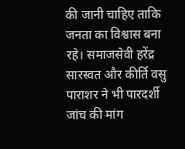की जानी चाहिए ताकि जनता का विश्वास बना रहे। समाजसेवी हरेंद्र सारस्वत और कीर्ति वसु पाराशर ने भी पारदर्शी जांच की मांग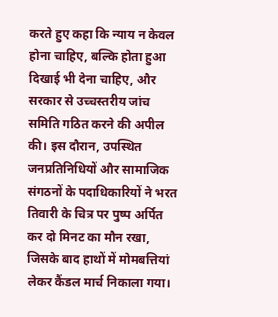करते हुए कहा कि न्याय न केवल होना चाहिए, बल्कि होता हुआ दिखाई भी देना चाहिए, और सरकार से उच्चस्तरीय जांच समिति गठित करने की अपील की। इस दौरान, उपस्थित जनप्रतिनिधियों और सामाजिक संगठनों के पदाधिकारियों ने भरत तिवारी के चित्र पर पुष्प अर्पित कर दो मिनट का मौन रखा, जिसके बाद हाथों में मोमबत्तियां लेकर कैंडल मार्च निकाला गया।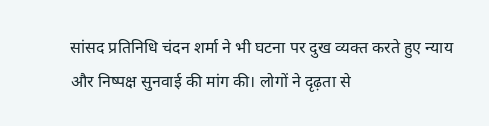सांसद प्रतिनिधि चंदन शर्मा ने भी घटना पर दुख व्यक्त करते हुए न्याय और निष्पक्ष सुनवाई की मांग की। लोगों ने दृढ़ता से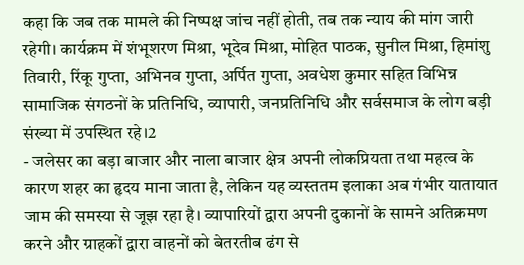कहा कि जब तक मामले की निष्पक्ष जांच नहीं होती, तब तक न्याय की मांग जारी रहेगी। कार्यक्रम में शंभूशरण मिश्रा, भूदेव मिश्रा, मोहित पाठक, सुनील मिश्रा, हिमांशु तिवारी, रिंकू गुप्ता, अभिनव गुप्ता, अर्पित गुप्ता, अवधेश कुमार सहित विभिन्न सामाजिक संगठनों के प्रतिनिधि, व्यापारी, जनप्रतिनिधि और सर्वसमाज के लोग बड़ी संख्या में उपस्थित रहे।2
- जलेसर का बड़ा बाजार और नाला बाजार क्षेत्र अपनी लोकप्रियता तथा महत्व के कारण शहर का हृदय माना जाता है, लेकिन यह व्यस्ततम इलाका अब गंभीर यातायात जाम की समस्या से जूझ रहा है। व्यापारियों द्वारा अपनी दुकानों के सामने अतिक्रमण करने और ग्राहकों द्वारा वाहनों को बेतरतीब ढंग से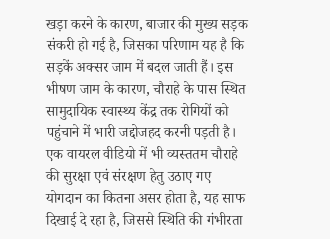खड़ा करने के कारण, बाजार की मुख्य सड़क संकरी हो गई है, जिसका परिणाम यह है कि सड़कें अक्सर जाम में बदल जाती हैं। इस भीषण जाम के कारण, चौराहे के पास स्थित सामुदायिक स्वास्थ्य केंद्र तक रोगियों को पहुंचाने में भारी जद्दोजहद करनी पड़ती है। एक वायरल वीडियो में भी व्यस्ततम चौराहे की सुरक्षा एवं संरक्षण हेतु उठाए गए योगदान का कितना असर होता है, यह साफ दिखाई दे रहा है, जिससे स्थिति की गंभीरता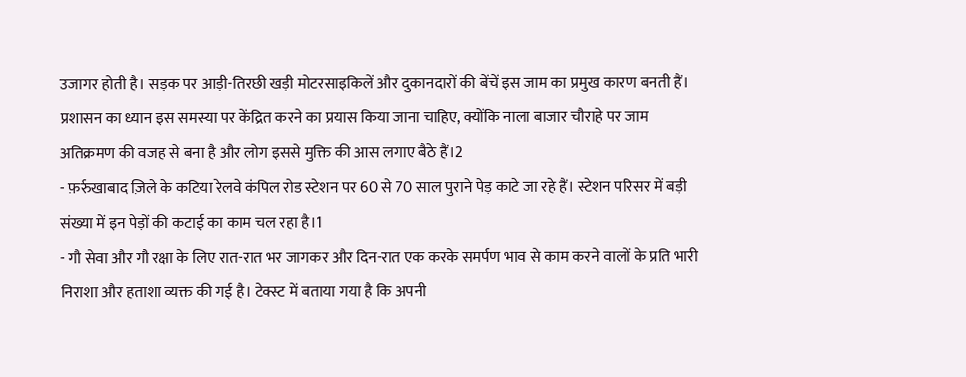उजागर होती है। सड़क पर आड़ी-तिरछी खड़ी मोटरसाइकिलें और दुकानदारों की बेंचें इस जाम का प्रमुख कारण बनती हैं। प्रशासन का ध्यान इस समस्या पर केंद्रित करने का प्रयास किया जाना चाहिए, क्योंकि नाला बाजार चौराहे पर जाम अतिक्रमण की वजह से बना है और लोग इससे मुक्ति की आस लगाए बैठे हैं।2
- फ़र्रुखाबाद ज़िले के कटिया रेलवे कंपिल रोड स्टेशन पर 60 से 70 साल पुराने पेड़ काटे जा रहे हैं। स्टेशन परिसर में बड़ी संख्या में इन पेड़ों की कटाई का काम चल रहा है।1
- गौ सेवा और गौ रक्षा के लिए रात-रात भर जागकर और दिन-रात एक करके समर्पण भाव से काम करने वालों के प्रति भारी निराशा और हताशा व्यक्त की गई है। टेक्स्ट में बताया गया है कि अपनी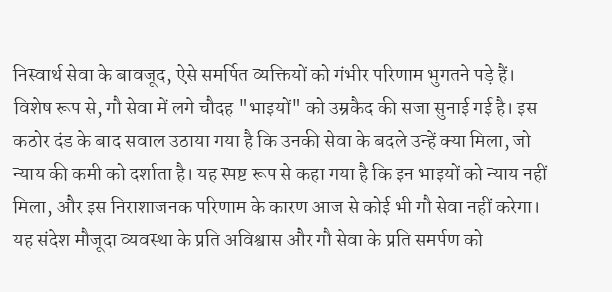निस्वार्थ सेवा के बावजूद, ऐसे समर्पित व्यक्तियों को गंभीर परिणाम भुगतने पड़े हैं। विशेष रूप से, गौ सेवा में लगे चौदह "भाइयों" को उम्रकैद की सजा सुनाई गई है। इस कठोर दंड के बाद सवाल उठाया गया है कि उनकी सेवा के बदले उन्हें क्या मिला, जो न्याय की कमी को दर्शाता है। यह स्पष्ट रूप से कहा गया है कि इन भाइयों को न्याय नहीं मिला, और इस निराशाजनक परिणाम के कारण आज से कोई भी गौ सेवा नहीं करेगा। यह संदेश मौजूदा व्यवस्था के प्रति अविश्वास और गौ सेवा के प्रति समर्पण को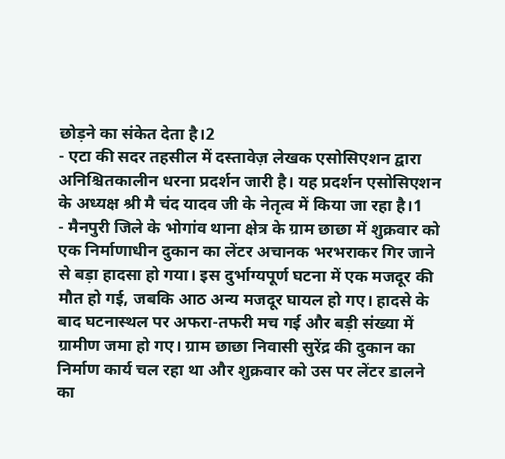छोड़ने का संकेत देता है।2
- एटा की सदर तहसील में दस्तावेज़ लेखक एसोसिएशन द्वारा अनिश्चितकालीन धरना प्रदर्शन जारी है। यह प्रदर्शन एसोसिएशन के अध्यक्ष श्री मै चंद यादव जी के नेतृत्व में किया जा रहा है।1
- मैनपुरी जिले के भोगांव थाना क्षेत्र के ग्राम छाछा में शुक्रवार को एक निर्माणाधीन दुकान का लेंटर अचानक भरभराकर गिर जाने से बड़ा हादसा हो गया। इस दुर्भाग्यपूर्ण घटना में एक मजदूर की मौत हो गई, जबकि आठ अन्य मजदूर घायल हो गए। हादसे के बाद घटनास्थल पर अफरा-तफरी मच गई और बड़ी संख्या में ग्रामीण जमा हो गए। ग्राम छाछा निवासी सुरेंद्र की दुकान का निर्माण कार्य चल रहा था और शुक्रवार को उस पर लेंटर डालने का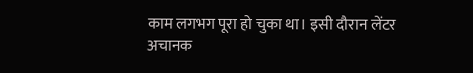काम लगभग पूरा हो चुका था। इसी दौरान लेंटर अचानक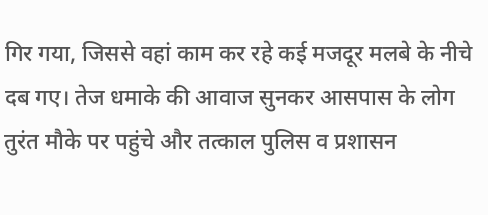गिर गया, जिससे वहां काम कर रहे कई मजदूर मलबे के नीचे दब गए। तेज धमाके की आवाज सुनकर आसपास के लोग तुरंत मौके पर पहुंचे और तत्काल पुलिस व प्रशासन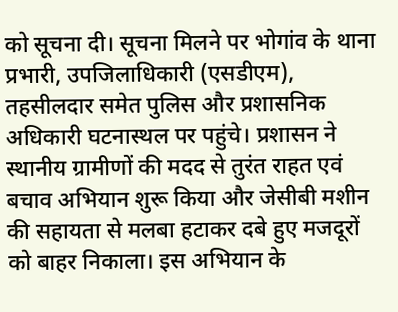को सूचना दी। सूचना मिलने पर भोगांव के थाना प्रभारी, उपजिलाधिकारी (एसडीएम), तहसीलदार समेत पुलिस और प्रशासनिक अधिकारी घटनास्थल पर पहुंचे। प्रशासन ने स्थानीय ग्रामीणों की मदद से तुरंत राहत एवं बचाव अभियान शुरू किया और जेसीबी मशीन की सहायता से मलबा हटाकर दबे हुए मजदूरों को बाहर निकाला। इस अभियान के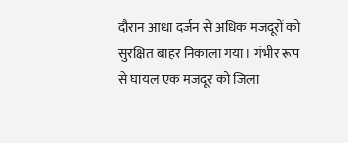दौरान आधा दर्जन से अधिक मजदूरों को सुरक्षित बाहर निकाला गया। गंभीर रूप से घायल एक मजदूर को जिला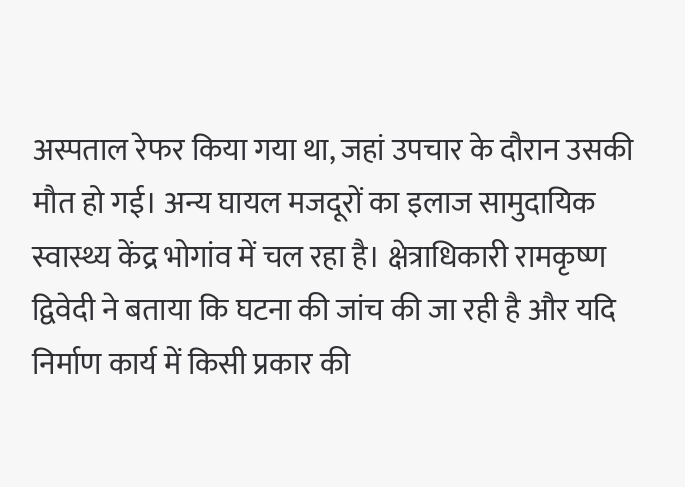अस्पताल रेफर किया गया था, जहां उपचार के दौरान उसकी मौत हो गई। अन्य घायल मजदूरों का इलाज सामुदायिक स्वास्थ्य केंद्र भोगांव में चल रहा है। क्षेत्राधिकारी रामकृष्ण द्विवेदी ने बताया कि घटना की जांच की जा रही है और यदि निर्माण कार्य में किसी प्रकार की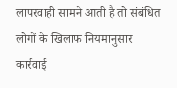लापरवाही सामने आती है तो संबंधित लोगों के खिलाफ नियमानुसार कार्रवाई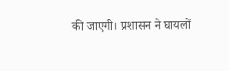की जाएगी। प्रशासन ने घायलों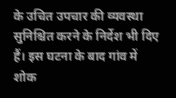के उचित उपचार की व्यवस्था सुनिश्चित करने के निर्देश भी दिए हैं। इस घटना के बाद गांव में शोक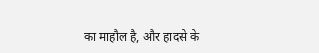का माहौल है, और हादसे के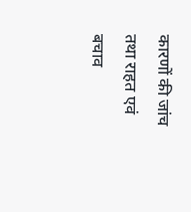कारणों की जांच तथा राहत एवं बचाव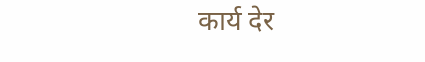कार्य देर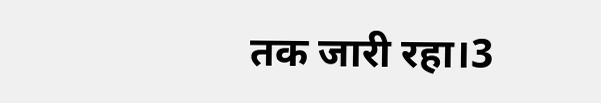तक जारी रहा।3